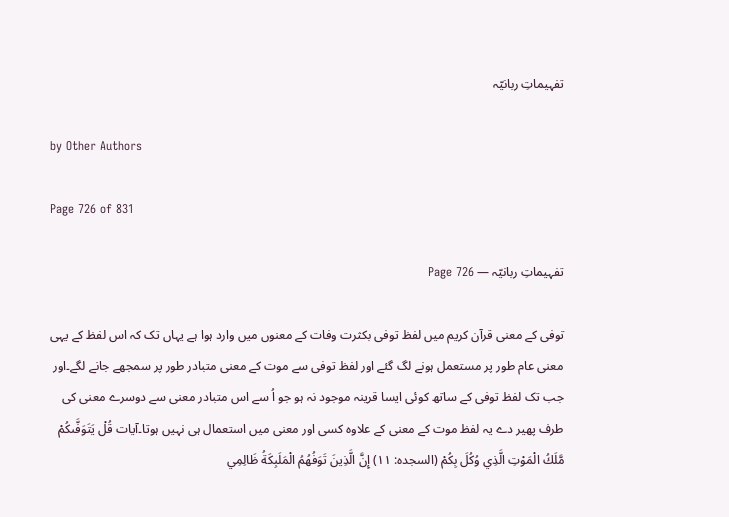تفہیماتِ ربانیّہ

by Other Authors

Page 726 of 831

تفہیماتِ ربانیّہ — Page 726

توفی کے معنی قرآن کریم میں لفظ توفی بکثرت وفات کے معنوں میں وارد ہوا ہے یہاں تک کہ اس لفظ کے یہی معنی عام طور پر مستعمل ہونے لگ گئے اور لفظ توفی سے موت کے معنی متبادر طور پر سمجھے جانے لگے۔اور جب تک لفظ توفی کے ساتھ کوئی ایسا قرینہ موجود نہ ہو جو اُ سے اس متبادر معنی سے دوسرے معنی کی طرف پھیر دے یہ لفظ موت کے معنی کے علاوہ کسی اور معنی میں استعمال ہی نہیں ہوتا۔آیات قُلْ يَتَوَفَّىكُمْ مَّلَكُ الْمَوْتِ الَّذِي وُكُلَ بِكُمْ (السجده: ١١) إِنَّ الَّذِينَ تَوَفُهُمُ الْمَلَبِكَةُ ظَالِمِي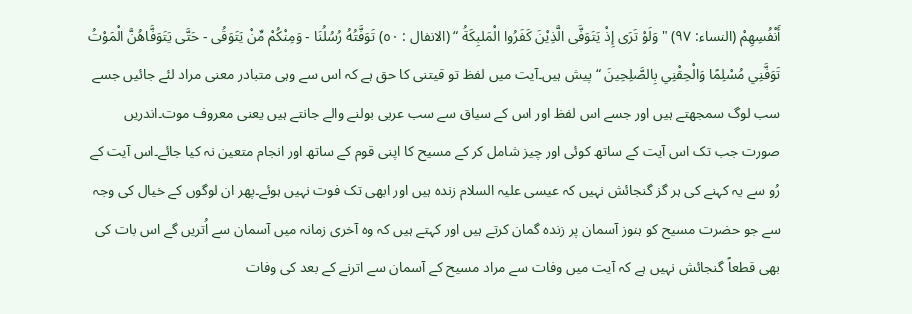أَنْفُسِهِمْ (النساء: ۹۷) " وَلَوْ تَرَى إِذْ يَتَوَفَّى الَّذِيْنَ كَفَرُوا الْمَلبِكَةُ “ (الانفال : ٥٠) تَوَفَّتُهُ رُسُلُنَا - وَمِنْكُمْ مِّنْ يَتَوَقُى - حَتَّى يَتَوَفَّاهُنَّ الْمَوْتُ تَوَفَّنِي مُسْلِمًا وَالْحِقْنِي بِالصَّلِحِينَ “ پیش ہیں۔آیت میں لفظ تو قیتنی کا حق ہے کہ اس سے وہی متبادر معنی مراد لئے جائیں جسے سب لوگ سمجھتے ہیں اور جسے اس لفظ اور اس کے سیاق سے سب عربی بولنے والے جانتے ہیں یعنی معروف موت۔اندریں صورت جب تک اس آیت کے ساتھ کوئی اور چیز شامل کر کے مسیح کا اپنی قوم کے ساتھ اور انجام متعین نہ کیا جائے۔اس آیت کے رُو سے یہ کہنے کی ہر گز گنجائش نہیں کہ عیسی علیہ السلام زندہ ہیں اور ابھی تک فوت نہیں ہوئے۔پھر ان لوگوں کے خیال کی وجہ سے جو حضرت مسیح کو ہنوز آسمان پر زندہ گمان کرتے ہیں اور کہتے ہیں کہ وہ آخری زمانہ میں آسمان سے اُتریں گے اس بات کی بھی قطعاً گنجائش نہیں ہے کہ آیت میں وفات سے مراد مسیح کے آسمان سے اترنے کے بعد کی وفات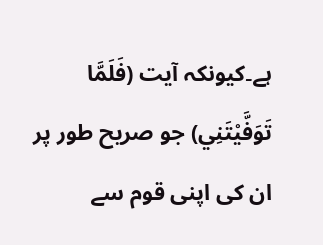ہے۔کیونکہ آیت (فَلَمَّا تَوَفَّيْتَنِي) جو صریح طور پر ان کی اپنی قوم سے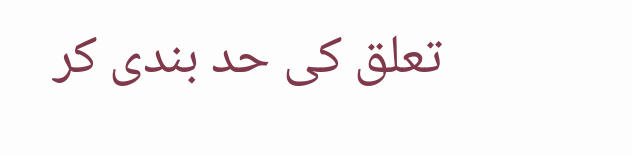تعلق کی حد بندی کر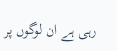رہی ہے ان لوگوں پر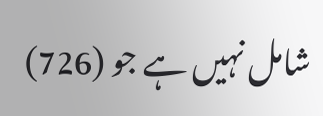شامل نہیں ہے جو (726)